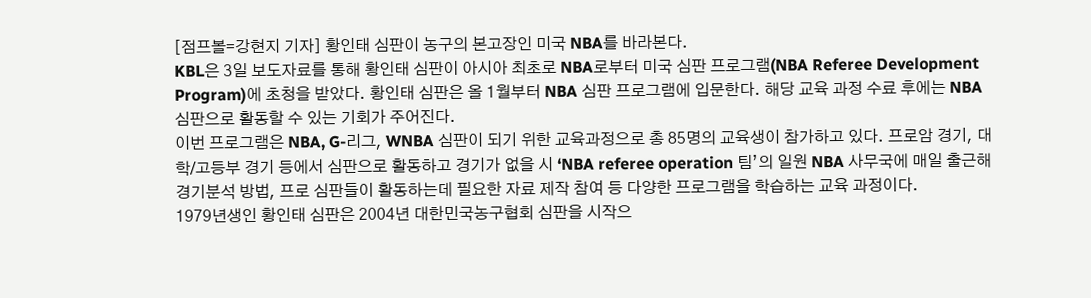[점프볼=강현지 기자] 황인태 심판이 농구의 본고장인 미국 NBA를 바라본다.
KBL은 3일 보도자료를 통해 황인태 심판이 아시아 최초로 NBA로부터 미국 심판 프로그램(NBA Referee Development Program)에 초청을 받았다. 황인태 심판은 올 1월부터 NBA 심판 프로그램에 입문한다. 해당 교육 과정 수료 후에는 NBA 심판으로 활동할 수 있는 기회가 주어진다.
이번 프로그램은 NBA, G-리그, WNBA 심판이 되기 위한 교육과정으로 총 85명의 교육생이 참가하고 있다. 프로암 경기, 대학/고등부 경기 등에서 심판으로 활동하고 경기가 없을 시 ‘NBA referee operation 팀’의 일원 NBA 사무국에 매일 출근해 경기분석 방법, 프로 심판들이 활동하는데 필요한 자료 제작 참여 등 다양한 프로그램을 학습하는 교육 과정이다.
1979년생인 황인태 심판은 2004년 대한민국농구협회 심판을 시작으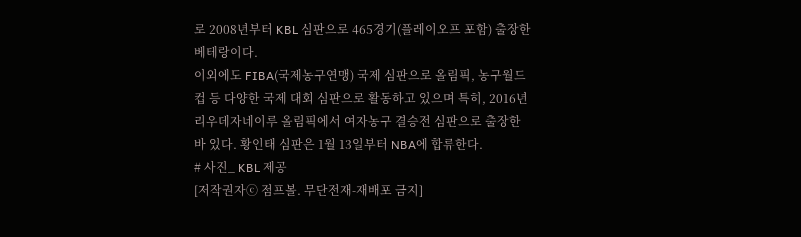로 2008년부터 KBL 심판으로 465경기(플레이오프 포함) 출장한 베테랑이다.
이외에도 FIBA(국제농구연맹) 국제 심판으로 올림픽, 농구월드컵 등 다양한 국제 대회 심판으로 활동하고 있으며 특히, 2016년 리우데자네이루 올림픽에서 여자농구 결승전 심판으로 출장한 바 있다. 황인태 심판은 1월 13일부터 NBA에 합류한다.
# 사진_ KBL 제공
[저작권자ⓒ 점프볼. 무단전재-재배포 금지]